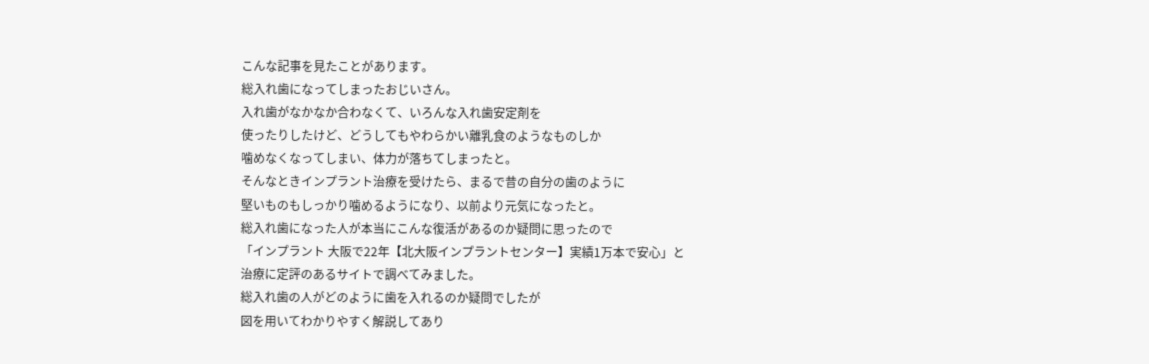こんな記事を見たことがあります。
総入れ歯になってしまったおじいさん。
入れ歯がなかなか合わなくて、いろんな入れ歯安定剤を
使ったりしたけど、どうしてもやわらかい離乳食のようなものしか
噛めなくなってしまい、体力が落ちてしまったと。
そんなときインプラント治療を受けたら、まるで昔の自分の歯のように
堅いものもしっかり噛めるようになり、以前より元気になったと。
総入れ歯になった人が本当にこんな復活があるのか疑問に思ったので
「インプラント 大阪で22年【北大阪インプラントセンター】実績1万本で安心」と
治療に定評のあるサイトで調べてみました。
総入れ歯の人がどのように歯を入れるのか疑問でしたが
図を用いてわかりやすく解説してあり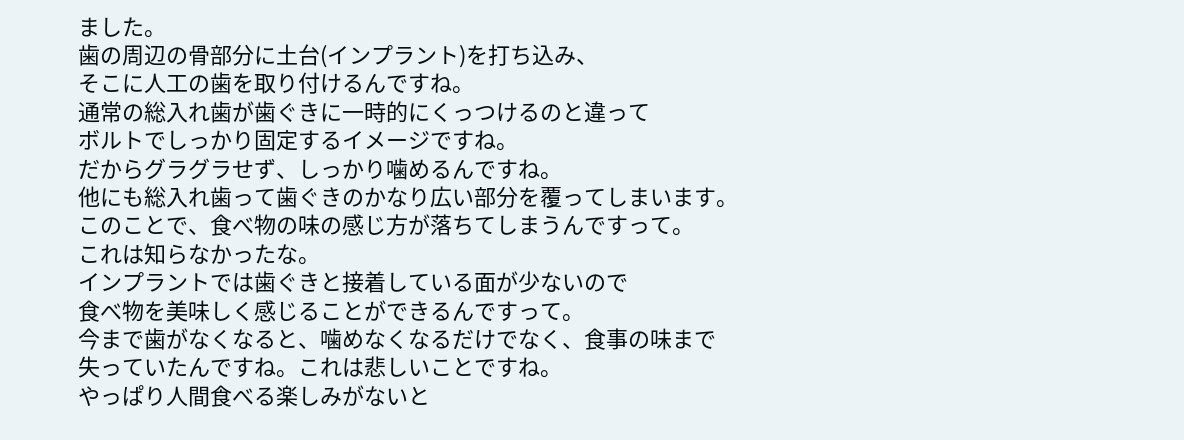ました。
歯の周辺の骨部分に土台(インプラント)を打ち込み、
そこに人工の歯を取り付けるんですね。
通常の総入れ歯が歯ぐきに一時的にくっつけるのと違って
ボルトでしっかり固定するイメージですね。
だからグラグラせず、しっかり噛めるんですね。
他にも総入れ歯って歯ぐきのかなり広い部分を覆ってしまいます。
このことで、食べ物の味の感じ方が落ちてしまうんですって。
これは知らなかったな。
インプラントでは歯ぐきと接着している面が少ないので
食べ物を美味しく感じることができるんですって。
今まで歯がなくなると、噛めなくなるだけでなく、食事の味まで
失っていたんですね。これは悲しいことですね。
やっぱり人間食べる楽しみがないと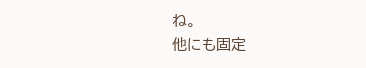ね。
他にも固定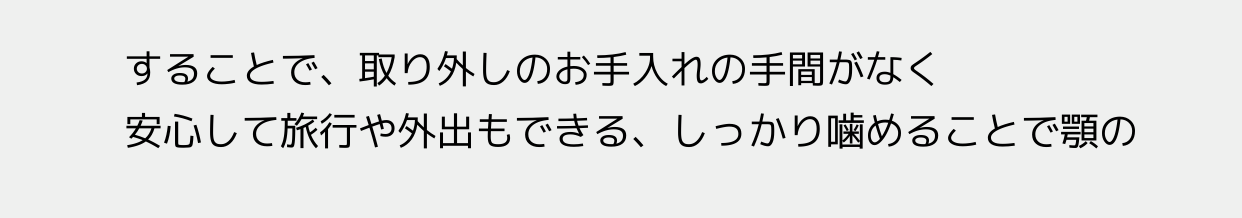することで、取り外しのお手入れの手間がなく
安心して旅行や外出もできる、しっかり噛めることで顎の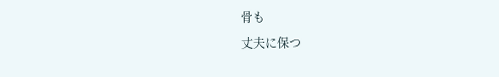骨も
丈夫に保つ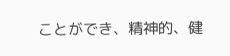ことができ、精神的、健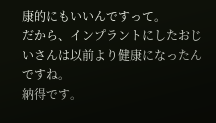康的にもいいんですって。
だから、インプラントにしたおじいさんは以前より健康になったんですね。
納得です。